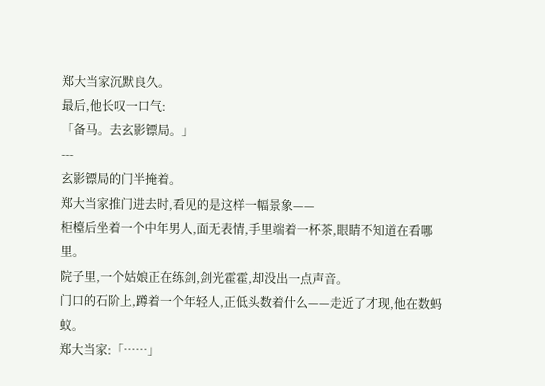郑大当家沉默良久。
最后,他长叹一口气:
「备马。去玄影镖局。」
---
玄影镖局的门半掩着。
郑大当家推门进去时,看见的是这样一幅景象——
柜檯后坐着一个中年男人,面无表情,手里端着一杯茶,眼睛不知道在看哪里。
院子里,一个姑娘正在练剑,剑光霍霍,却没出一点声音。
门口的石阶上,蹲着一个年轻人,正低头数着什么——走近了才现,他在数蚂蚁。
郑大当家:「……」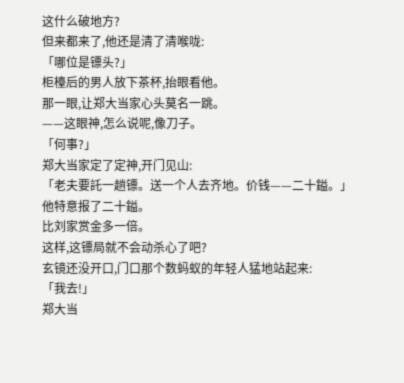这什么破地方?
但来都来了,他还是清了清喉咙:
「哪位是镖头?」
柜檯后的男人放下茶杯,抬眼看他。
那一眼,让郑大当家心头莫名一跳。
——这眼神,怎么说呢,像刀子。
「何事?」
郑大当家定了定神,开门见山:
「老夫要託一趟镖。送一个人去齐地。价钱——二十鎰。」
他特意报了二十鎰。
比刘家赏金多一倍。
这样,这镖局就不会动杀心了吧?
玄镜还没开口,门口那个数蚂蚁的年轻人猛地站起来:
「我去!」
郑大当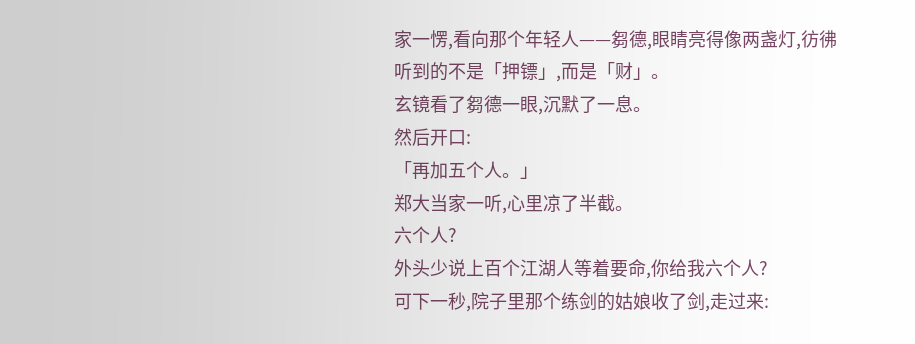家一愣,看向那个年轻人——芻德,眼睛亮得像两盏灯,彷彿听到的不是「押镖」,而是「财」。
玄镜看了芻德一眼,沉默了一息。
然后开口:
「再加五个人。」
郑大当家一听,心里凉了半截。
六个人?
外头少说上百个江湖人等着要命,你给我六个人?
可下一秒,院子里那个练剑的姑娘收了剑,走过来: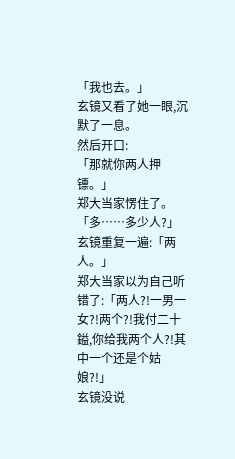「我也去。」
玄镜又看了她一眼,沉默了一息。
然后开口:
「那就你两人押镖。」
郑大当家愣住了。
「多……多少人?」
玄镜重复一遍:「两人。」
郑大当家以为自己听错了:「两人?!一男一女?!两个?!我付二十鎰,你给我两个人?!其中一个还是个姑娘?!」
玄镜没说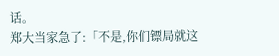话。
郑大当家急了:「不是,你们镖局就这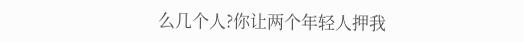么几个人?你让两个年轻人押我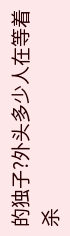的独子?外头多少人在等着杀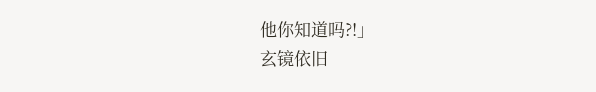他你知道吗?!」
玄镜依旧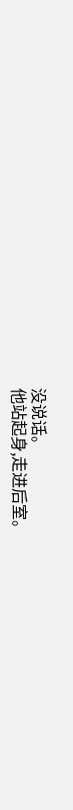没说话。
他站起身,走进后室。